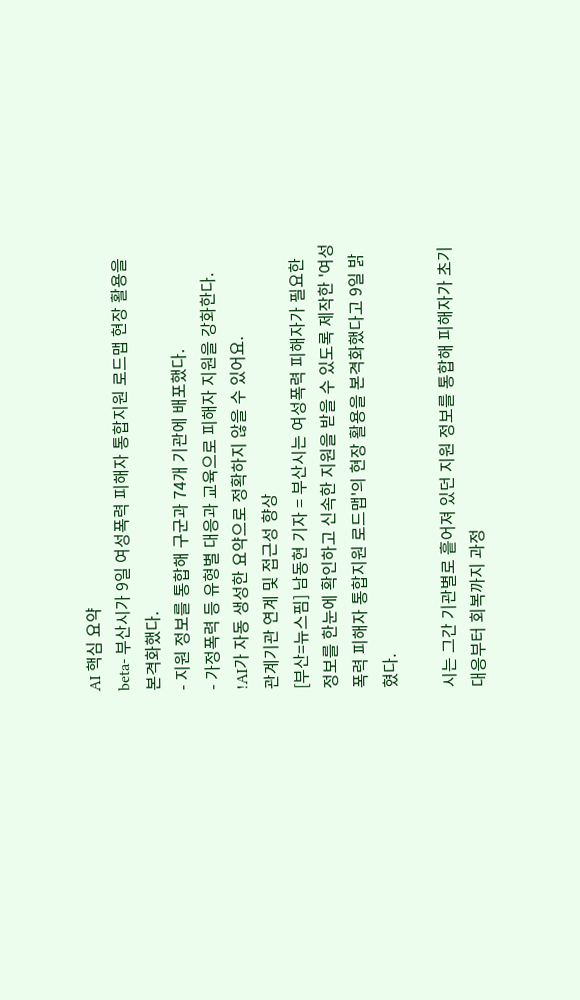AI 핵심 요약
beta- 부산시가 9일 여성폭력 피해자 통합지원 로드맵 현장 활용을 본격화했다.
- 지원 정보를 통합해 구군과 74개 기관에 배포했다.
- 가정폭력 등 유형별 대응과 교육으로 피해자 지원을 강화한다.
!AI가 자동 생성한 요약으로 정확하지 않을 수 있어요.
관계기관 연계 및 접근성 향상
[부산=뉴스핌] 남동현 기자 = 부산시는 여성폭력 피해자가 필요한 정보를 한눈에 확인하고 신속한 지원을 받을 수 있도록 제작한 '여성폭력 피해자 통합지원 로드맵'의 현장 활용을 본격화했다고 9일 밝혔다.

시는 그간 기관별로 흩어져 있던 지원 정보를 통합해 피해자가 초기 대응부터 회복까지 과정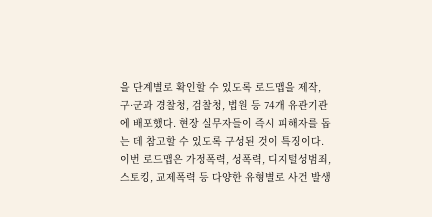을 단계별로 확인할 수 있도록 로드맵을 제작, 구·군과 경찰청, 검찰청, 법원 등 74개 유관기관에 배포했다. 현장 실무자들이 즉시 피해자를 돕는 데 참고할 수 있도록 구성된 것이 특징이다.
이번 로드맵은 가정폭력, 성폭력, 디지털성범죄, 스토킹, 교제폭력 등 다양한 유형별로 사건 발생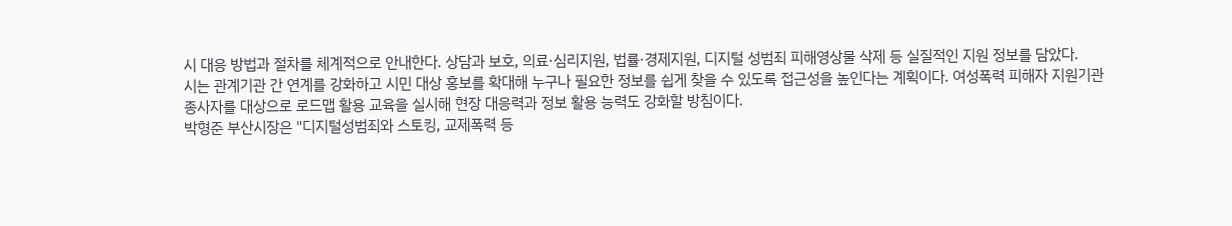시 대응 방법과 절차를 체계적으로 안내한다. 상담과 보호, 의료·심리지원, 법률·경제지원, 디지털 성범죄 피해영상물 삭제 등 실질적인 지원 정보를 담았다.
시는 관계기관 간 연계를 강화하고 시민 대상 홍보를 확대해 누구나 필요한 정보를 쉽게 찾을 수 있도록 접근성을 높인다는 계획이다. 여성폭력 피해자 지원기관 종사자를 대상으로 로드맵 활용 교육을 실시해 현장 대응력과 정보 활용 능력도 강화할 방침이다.
박형준 부산시장은 "디지털성범죄와 스토킹, 교제폭력 등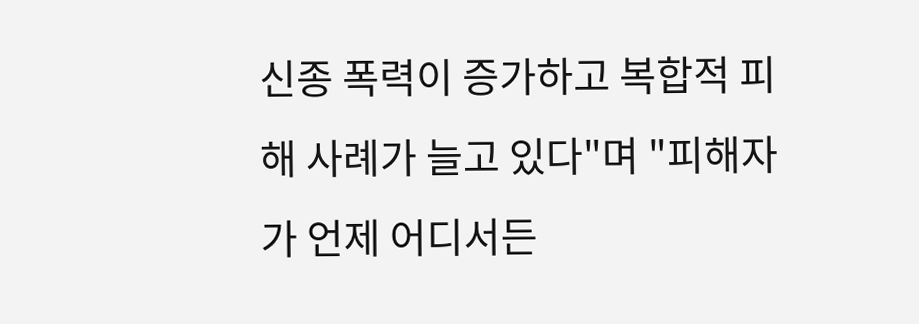신종 폭력이 증가하고 복합적 피해 사례가 늘고 있다"며 "피해자가 언제 어디서든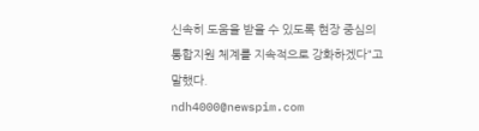신속히 도움을 받을 수 있도록 현장 중심의 통합지원 체계를 지속적으로 강화하겠다"고 말했다.
ndh4000@newspim.com